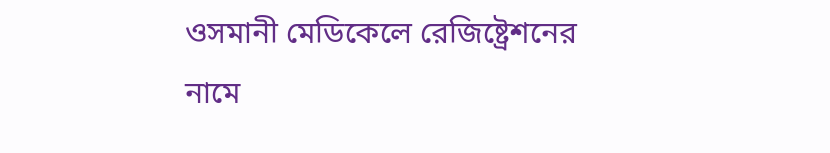ওসমানী মেডিকেলে রেজিষ্ট্রেশনের নামে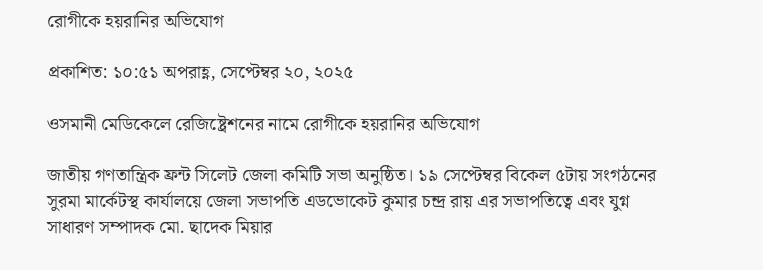রোগীকে হয়রানির অভিযোগ

প্রকাশিত: ১০:৫১ অপরাহ্ণ, সেপ্টেম্বর ২০, ২০২৫

ওসমানী মেডিকেলে রেজিষ্ট্রেশনের নামে রোগীকে হয়রানির অভিযোগ

জাতীয় গণতান্ত্রিক ফ্রন্ট সিলেট জেলা কমিটি সভা অনুষ্ঠিত। ১৯ সেপ্টেম্বর বিকেল ৫টায় সংগঠনের সুরমা মার্কেটস্থ কার্যালয়ে জেলা সভাপতি এডভোকেট কুমার চন্দ্র রায় এর সভাপতিত্বে এবং যুগ্ন সাধারণ সম্পাদক মো. ছাদেক মিয়ার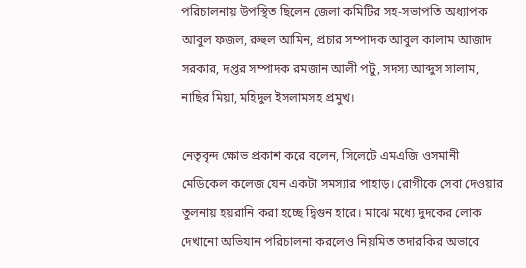পরিচালনায় উপস্থিত ছিলেন জেলা কমিটির সহ-সভাপতি অধ্যাপক আবুল ফজল, রুহুল আমিন, প্রচার সম্পাদক আবুল কালাম আজাদ সরকার, দপ্তর সম্পাদক রমজান আলী পটু, সদস্য আব্দুস সালাম, নাছির মিয়া, মহিদুল ইসলামসহ প্রমুখ।

নেতৃবৃন্দ ক্ষোভ প্রকাশ করে বলেন, সিলেটে এমএজি ওসমানী মেডিকেল কলেজ যেন একটা সমস্যার পাহাড়। রোগীকে সেবা দেওয়ার তুলনায় হয়রানি করা হচ্ছে দ্বিগুন হারে। মাঝে মধ্যে দুদকের লোক দেখানো অভিযান পরিচালনা করলেও নিয়মিত তদারকির অভাবে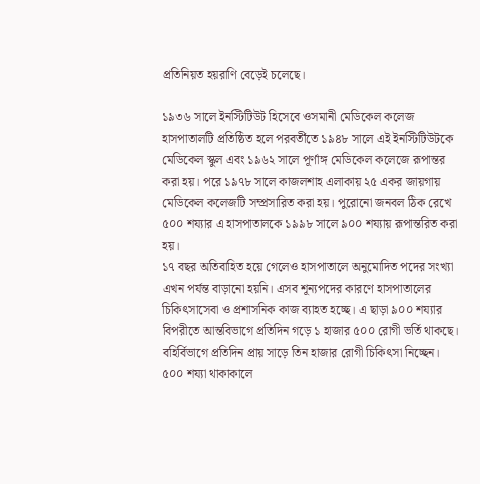প্রতিনিয়ত হয়রাণি বেড়েই চলেছে।

১৯৩৬ সালে ইনস্টিটিউট হিসেবে ওসমানী মেডিকেল কলেজ হাসপাতালটি প্রতিষ্ঠিত হলে পরবর্তীতে ১৯৪৮ সালে এই ইনস্টিটিউটকে মেডিকেল স্কুল এবং ১৯৬২ সালে পূর্ণাঙ্গ মেডিকেল কলেজে রূপান্তর করা হয়। পরে ১৯৭৮ সালে কাজলশাহ এলাকায় ২৫ একর জায়গায় মেডিকেল কলেজটি সম্প্রসারিত করা হয়। পুরোনো জনবল ঠিক রেখে ৫০০ শয্যার এ হাসপাতালকে ১৯৯৮ সালে ৯০০ শয্যায় রূপান্তরিত করা হয়।
১৭ বছর অতিবাহিত হয়ে গেলেও হাসপাতালে অনুমোদিত পদের সংখ্যা এখন পর্যন্ত বাড়ানো হয়নি। এসব শূন্যপদের কারণে হাসপাতালের চিকিৎসাসেবা ও প্রশাসনিক কাজ ব্যাহত হচ্ছে। এ ছাড়া ৯০০ শয্যার বিপরীতে আন্তবিভাগে প্রতিদিন গড়ে ১ হাজার ৫০০ রোগী ভর্তি থাকছে। বহির্বিভাগে প্রতিদিন প্রায় সাড়ে তিন হাজার রোগী চিকিৎসা নিচ্ছেন। ৫০০ শয্যা থাকাকালে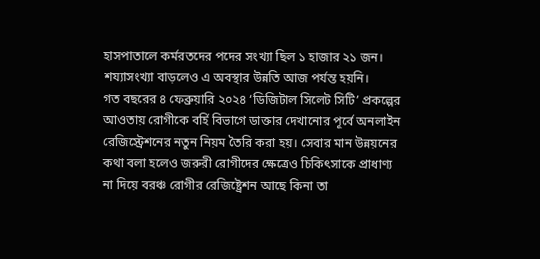হাসপাতালে কর্মরতদের পদের সংখ্যা ছিল ১ হাজার ২১ জন। শয্যাসংখ্যা বাড়লেও এ অবস্থার উন্নতি আজ পর্যন্ত হয়নি।
গত বছরের ৪ ফেব্রুয়ারি ২০২৪ ‘ডিজিটাল সিলেট সিটি’ প্রকল্পের আওতায় রোগীকে বর্হি বিভাগে ডাক্তার দেখানোর পূর্বে অনলাইন রেজিস্ট্রেশনের নতুন নিয়ম তৈরি করা হয়। সেবার মান উন্নয়নের কথা বলা হলেও জরুরী রোগীদের ক্ষেত্রেও চিকিৎসাকে প্রাধাণ্য না দিয়ে বরঞ্চ রোগীর রেজিষ্ট্রেশন আছে কিনা তা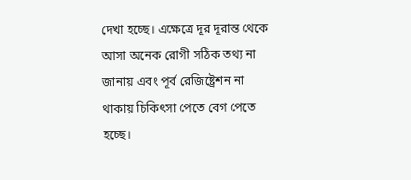দেখা হচ্ছে। এক্ষেত্রে দূর দূরান্ত থেকে আসা অনেক রোগী সঠিক তথ্য না জানায় এবং পূর্ব রেজিষ্ট্রেশন না থাকায় চিকিৎসা পেতে বেগ পেতে হচ্ছে।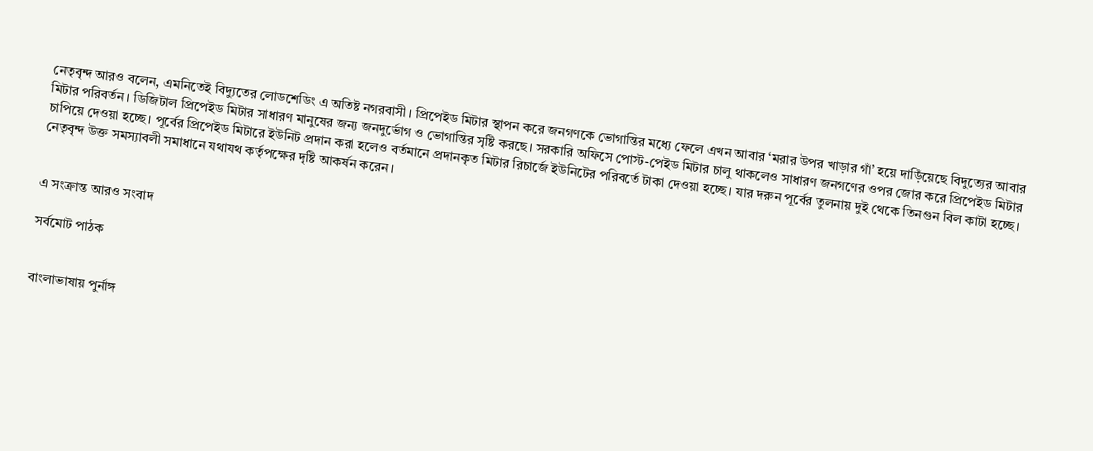নেতৃবৃন্দ আরও বলেন, এমনিতেই বিদ্যুতের লোডশেডিং এ অতিষ্ট নগরবাসী। প্রিপেইড মিটার স্থাপন করে জনগণকে ভোগান্তির মধ্যে ফেলে এখন আবার ‘মরার উপর খাড়ার গাঁ’ হয়ে দাড়িঁয়েছে বিদুত্যের আবার মিটার পরিবর্তন। ডিজিটাল প্রিপেইড মিটার সাধারণ মানুষের জন্য জনদুর্ভোগ ও ভোগান্তির সৃষ্টি করছে। সরকারি অফিসে পোস্ট-পেইড মিটার চালু থাকলেও সাধারণ জনগণের ওপর জোর করে প্রিপেইড মিটার চাপিয়ে দেওয়া হচ্ছে। পূর্বের প্রিপেইড মিটারে ইউনিট প্রদান করা হলেও বর্তমানে প্রদানকৃত মিটার রিচার্জে ইউনিটের পরিবর্তে টাকা দেওয়া হচ্ছে। যার দরুন পূর্বের তুলনায় দুই থেকে তিনগুন বিল কাটা হচ্ছে। নেতৃবৃন্দ উক্ত সমস্যাবলী সমাধানে যথাযথ কর্তৃপক্ষের দৃষ্টি আকর্ষন করেন।


এ সংক্রান্ত আরও সংবাদ

সর্বমোট পাঠক


বাংলাভাষায় পুর্নাঙ্গ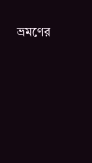ভ্রমণের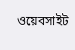ওয়েবসাইট